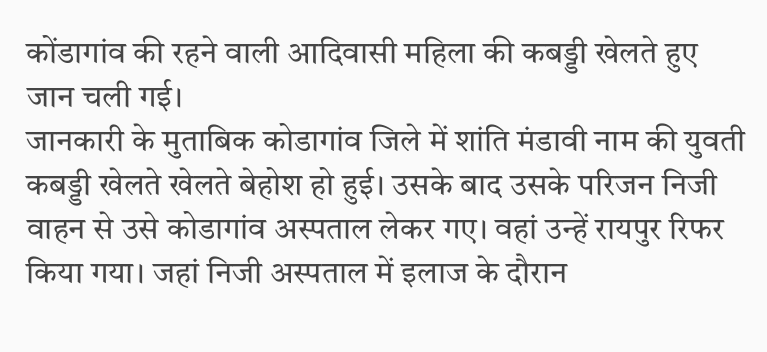कोंडागांव की रहने वाली आदिवासी महिला की कबड्डी खेलते हुए जान चली गई।
जानकारी के मुताबिक कोडागांव जिले में शांति मंडावी नाम की युवती कबड्डी खेलते खेलते बेहोश हो हुई। उसके बाद उसके परिजन निजी वाहन से उसे कोडागांव अस्पताल लेकर गए। वहां उन्हें रायपुर रिफर किया गया। जहां निजी अस्पताल में इलाज के दौरान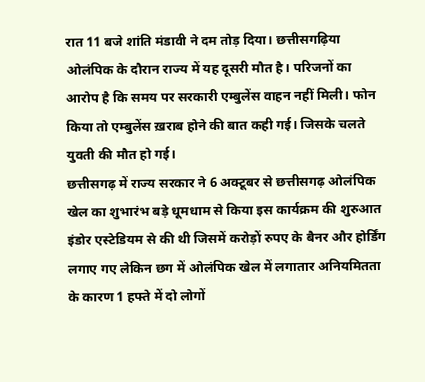रात 11 बजे शांति मंडावी ने दम तोड़ दिया। छत्तीसगढ़िया ओलंपिक के दौरान राज्य में यह दूसरी मौत है। परिजनों का आरोप है कि समय पर सरकारी एम्बुलेंस वाहन नहीं मिली। फोन किया तो एम्बुलेंस ख़राब होने की बात कही गई। जिसके चलते युवती की मौत हो गई।
छत्तीसगढ़ में राज्य सरकार ने 6 अक्टूबर से छत्तीसगढ़ ओलंपिक खेल का शुभारंभ बड़े धूमधाम से किया इस कार्यक्रम की शुरुआत इंडोर एस्टेडियम से की थी जिसमें करोड़ों रुपए के बैनर और होर्डिंग लगाए गए लेकिन छग में ओलंपिक खेल में लगातार अनियमितता के कारण 1 हफ्ते में दो लोगों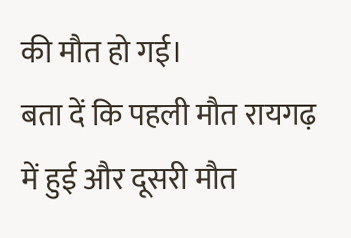की मौत हो गई।
बता दें कि पहली मौत रायगढ़ में हुई और दूसरी मौत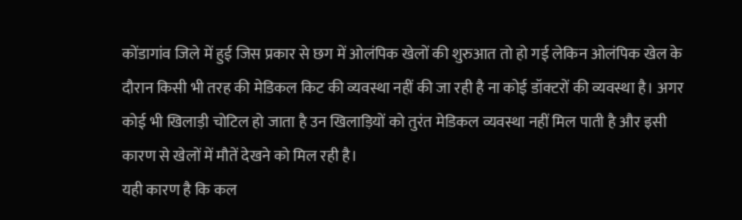कोंडागांव जिले में हुई जिस प्रकार से छग में ओलंपिक खेलों की शुरुआत तो हो गई लेकिन ओलंपिक खेल के दौरान किसी भी तरह की मेडिकल किट की व्यवस्था नहीं की जा रही है ना कोई डॉक्टरों की व्यवस्था है। अगर कोई भी खिलाड़ी चोटिल हो जाता है उन खिलाड़ियों को तुरंत मेडिकल व्यवस्था नहीं मिल पाती है और इसी कारण से खेलों में मौतें देखने को मिल रही है।
यही कारण है कि कल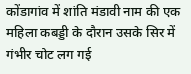कोंडागांव में शांति मंडावी नाम की एक महिला कबड्डी के दौरान उसके सिर में गंभीर चोट लग गई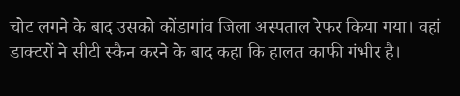चोट लगने के बाद उसको कोंडागांव जिला अस्पताल रेफर किया गया। वहां डाक्टरों ने सीटी स्कैन करने के बाद कहा कि हालत काफी गंभीर है।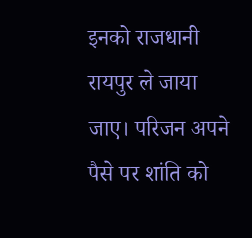इनको राजधानी रायपुर ले जाया जाए। परिजन अपने पैसे पर शांति को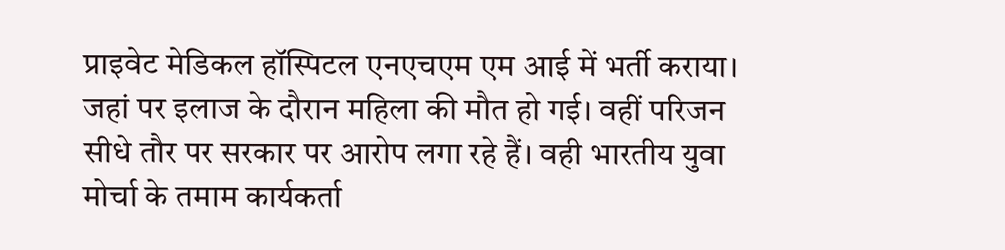प्राइवेट मेडिकल हॉस्पिटल एनएचएम एम आई में भर्ती कराया। जहां पर इलाज के दौरान महिला की मौत हो गई। वहीं परिजन सीधे तौर पर सरकार पर आरोप लगा रहे हैं। वही भारतीय युवा मोर्चा के तमाम कार्यकर्ता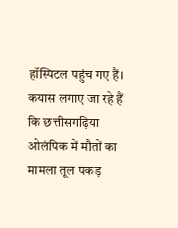हॉस्पिटल पहुंच गए हैं। कयास लगाए जा रहे हैं कि छत्तीसगढ़िया ओलंपिक में मौतों का मामला तूल पकड़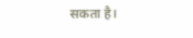सकता है।